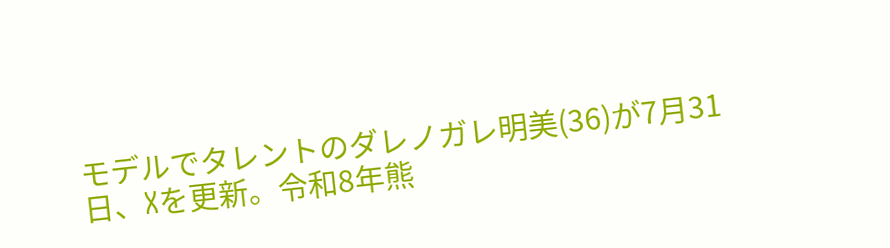モデルでタレントのダレノガレ明美(36)が7月31日、Xを更新。令和8年熊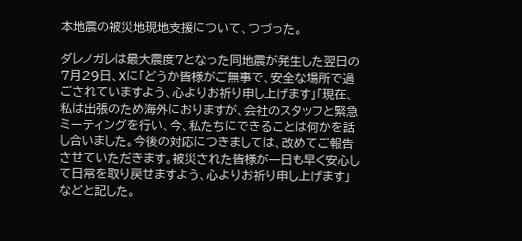本地震の被災地現地支援について、つづった。

ダレノガレは最大震度7となった同地震が発生した翌日の7月29日、Xに「どうか皆様がご無事で、安全な場所で過ごされていますよう、心よりお祈り申し上げます」「現在、私は出張のため海外におりますが、会社のスタッフと緊急ミーティングを行い、今、私たちにできることは何かを話し合いました。今後の対応につきましては、改めてご報告させていただきます。被災された皆様が一日も早く安心して日常を取り戻せますよう、心よりお祈り申し上げます」などと記した。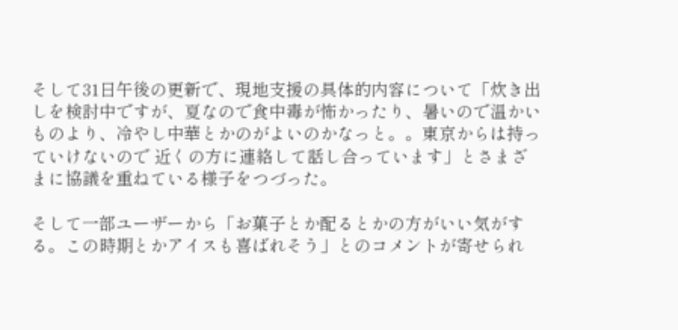そして31日午後の更新で、現地支援の具体的内容について「炊き出しを検討中ですが、夏なので食中毒が怖かったり、暑いので温かいものより、冷やし中華とかのがよいのかなっと。。東京からは持っていけないので 近くの方に連絡して話し合っています」とさまざまに協議を重ねている様子をつづった。

そして一部ユーザーから「お菓子とか配るとかの方がいい気がする。この時期とかアイスも喜ばれそう」とのコメントが寄せられ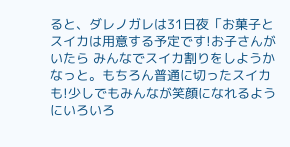ると、ダレノガレは31日夜「お菓子とスイカは用意する予定です!お子さんがいたら みんなでスイカ割りをしようかなっと。もちろん普通に切ったスイカも!少しでもみんなが笑顔になれるようにいろいろ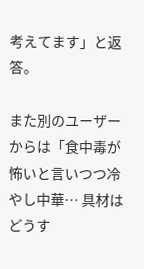考えてます」と返答。

また別のユーザーからは「食中毒が怖いと言いつつ冷やし中華… 具材はどうす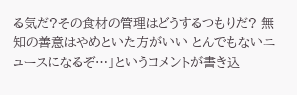る気だ?その食材の管理はどうするつもりだ? 無知の善意はやめといた方がいい とんでもないニュースになるぞ…」というコメントが書き込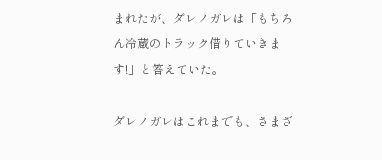まれたが、ダレノガレは「もちろん冷蔵のトラック借りていきます!」と答えていた。

ダレノガレはこれまでも、さまざ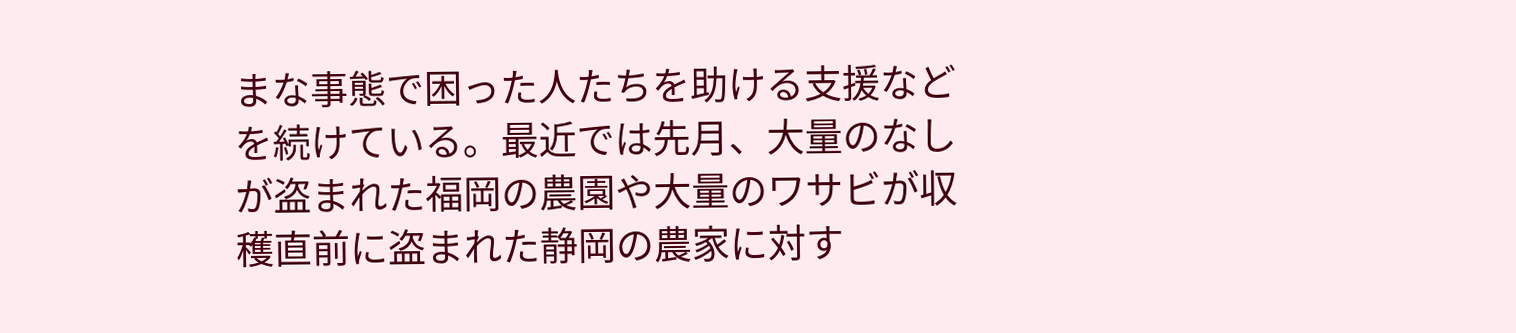まな事態で困った人たちを助ける支援などを続けている。最近では先月、大量のなしが盗まれた福岡の農園や大量のワサビが収穫直前に盗まれた静岡の農家に対す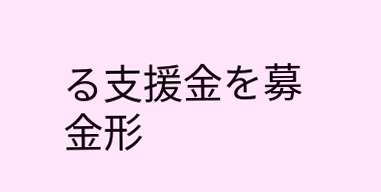る支援金を募金形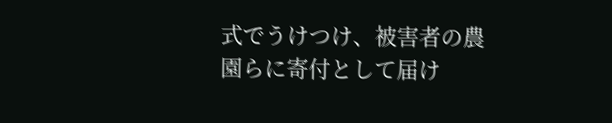式でうけつけ、被害者の農園らに寄付として届け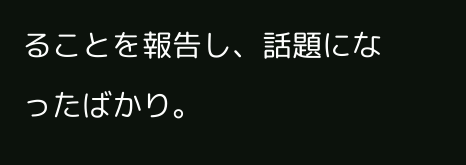ることを報告し、話題になったばかり。